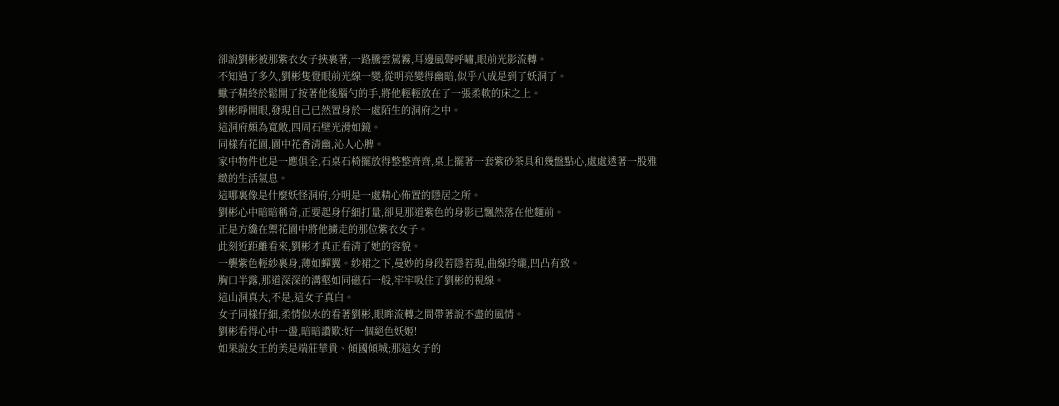卻說劉彬被那紫衣女子挾裹著,一路騰雲駕霧,耳邊風聲呼嘯,眼前光影流轉。
不知過了多久,劉彬隻覺眼前光線一變,從明亮變得幽暗,似乎八成是到了妖洞了。
蠍子精終於鬆開了按著他後腦勺的手,將他輕輕放在了一張柔軟的床之上。
劉彬睜開眼,發現自己已然置身於一處陌生的洞府之中。
這洞府頗為寬敞,四周石壁光滑如鏡。
同樣有花園,園中花香清幽,沁人心脾。
家中物件也是一應俱全,石桌石椅擺放得整整齊齊,桌上擺著一套紫砂茶具和幾盤點心,處處透著一股雅緻的生活氣息。
這哪裏像是什麼妖怪洞府,分明是一處精心佈置的隱居之所。
劉彬心中暗暗稱奇,正要起身仔細打量,卻見那道紫色的身影已飄然落在他麵前。
正是方纔在禦花園中將他擄走的那位紫衣女子。
此刻近距離看來,劉彬才真正看清了她的容貌。
一襲紫色輕紗裹身,薄如蟬翼。紗裙之下,曼妙的身段若隱若現,曲線玲瓏,凹凸有致。
胸口半露,那道深深的溝壑如同磁石一般,牢牢吸住了劉彬的視線。
這山洞真大,不是,這女子真白。
女子同樣仔細,柔情似水的看著劉彬,眼眸流轉之間帶著說不盡的風情。
劉彬看得心中一盪,暗暗讚歎:好一個絕色妖姬!
如果說女王的美是端莊華貴、傾國傾城;那這女子的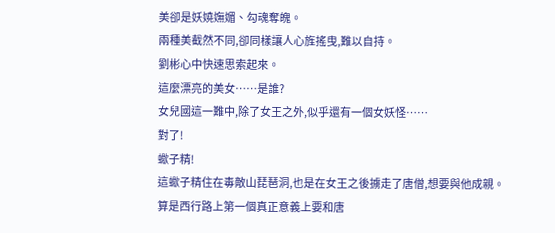美卻是妖嬈嫵媚、勾魂奪魄。
兩種美截然不同,卻同樣讓人心旌搖曳,難以自持。
劉彬心中快速思索起來。
這麼漂亮的美女……是誰?
女兒國這一難中,除了女王之外,似乎還有一個女妖怪……
對了!
蠍子精!
這蠍子精住在毒敵山琵琶洞,也是在女王之後擄走了唐僧,想要與他成親。算是西行路上第一個真正意義上要和唐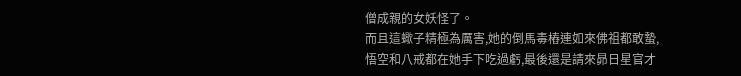僧成親的女妖怪了。
而且這蠍子精極為厲害,她的倒馬毒樁連如來佛祖都敢蟄,悟空和八戒都在她手下吃過虧,最後還是請來昴日星官才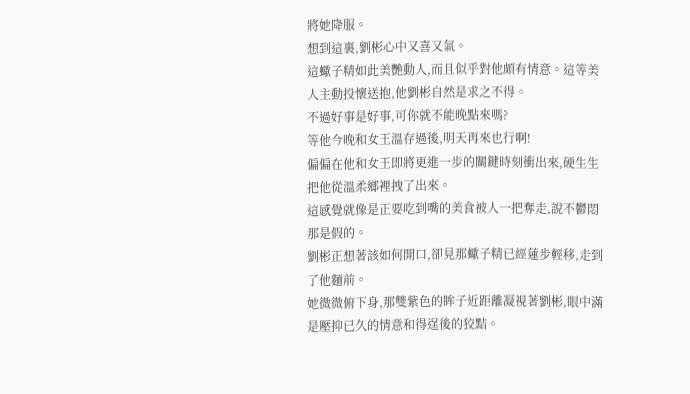將她降服。
想到這裏,劉彬心中又喜又氣。
這蠍子精如此美艷動人,而且似乎對他頗有情意。這等美人主動投懷送抱,他劉彬自然是求之不得。
不過好事是好事,可你就不能晚點來嗎?
等他今晚和女王溫存過後,明天再來也行啊!
偏偏在他和女王即將更進一步的關鍵時刻衝出來,硬生生把他從溫柔鄉裡拽了出來。
這感覺就像是正要吃到嘴的美食被人一把奪走,說不鬱悶那是假的。
劉彬正想著該如何開口,卻見那蠍子精已經蓮步輕移,走到了他麵前。
她微微俯下身,那雙紫色的眸子近距離凝視著劉彬,眼中滿是壓抑已久的情意和得逞後的狡黠。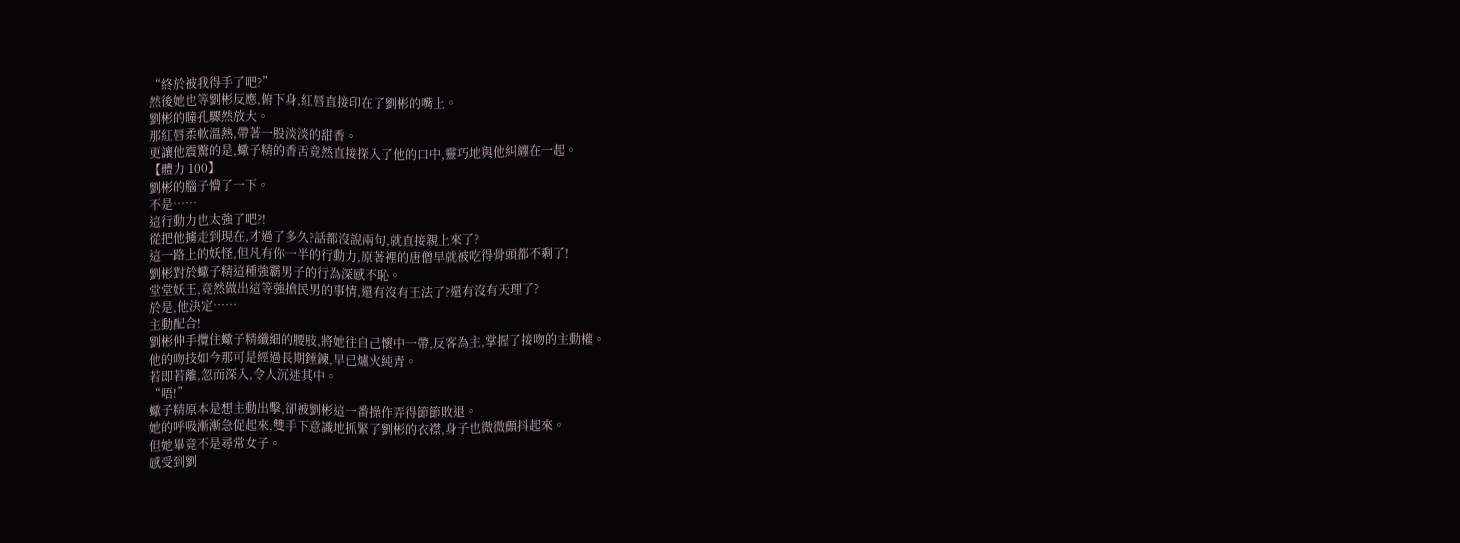“終於被我得手了吧?”
然後她也等劉彬反應,俯下身,紅唇直接印在了劉彬的嘴上。
劉彬的瞳孔驟然放大。
那紅唇柔軟溫熱,帶著一股淡淡的甜香。
更讓他震驚的是,蠍子精的香舌竟然直接探入了他的口中,靈巧地與他糾纏在一起。
【體力 100】
劉彬的腦子懵了一下。
不是……
這行動力也太強了吧?!
從把他擄走到現在,才過了多久?話都沒說兩句,就直接親上來了?
這一路上的妖怪,但凡有你一半的行動力,原著裡的唐僧早就被吃得骨頭都不剩了!
劉彬對於蠍子精這種強霸男子的行為深感不恥。
堂堂妖王,竟然做出這等強搶民男的事情,還有沒有王法了?還有沒有天理了?
於是,他決定……
主動配合!
劉彬伸手攬住蠍子精纖細的腰肢,將她往自己懷中一帶,反客為主,掌握了接吻的主動權。
他的吻技如今那可是經過長期錘鍊,早已爐火純青。
若即若離,忽而深入,令人沉迷其中。
“唔!”
蠍子精原本是想主動出擊,卻被劉彬這一番操作弄得節節敗退。
她的呼吸漸漸急促起來,雙手下意識地抓緊了劉彬的衣襟,身子也微微顫抖起來。
但她畢竟不是尋常女子。
感受到劉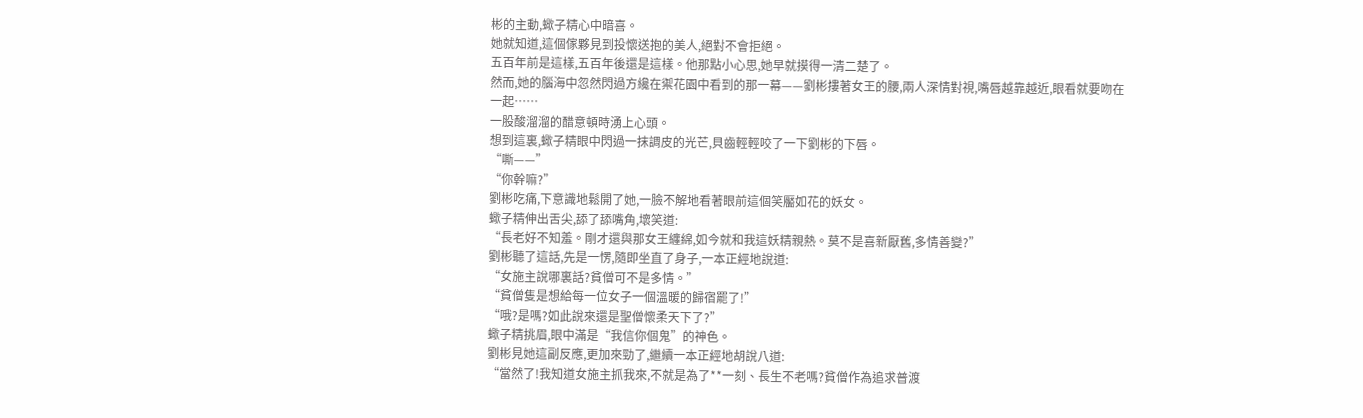彬的主動,蠍子精心中暗喜。
她就知道,這個傢夥見到投懷送抱的美人,絕對不會拒絕。
五百年前是這樣,五百年後還是這樣。他那點小心思,她早就摸得一清二楚了。
然而,她的腦海中忽然閃過方纔在禦花園中看到的那一幕——劉彬摟著女王的腰,兩人深情對視,嘴唇越靠越近,眼看就要吻在一起……
一股酸溜溜的醋意頓時湧上心頭。
想到這裏,蠍子精眼中閃過一抹調皮的光芒,貝齒輕輕咬了一下劉彬的下唇。
“嘶——”
“你幹嘛?”
劉彬吃痛,下意識地鬆開了她,一臉不解地看著眼前這個笑靨如花的妖女。
蠍子精伸出舌尖,舔了舔嘴角,壞笑道:
“長老好不知羞。剛才還與那女王纏綿,如今就和我這妖精親熱。莫不是喜新厭舊,多情善變?”
劉彬聽了這話,先是一愣,隨即坐直了身子,一本正經地說道:
“女施主說哪裏話?貧僧可不是多情。”
“貧僧隻是想給每一位女子一個溫暖的歸宿罷了!”
“哦?是嗎?如此說來還是聖僧懷柔天下了?”
蠍子精挑眉,眼中滿是“我信你個鬼”的神色。
劉彬見她這副反應,更加來勁了,繼續一本正經地胡說八道:
“當然了!我知道女施主抓我來,不就是為了**一刻、長生不老嗎?貧僧作為追求普渡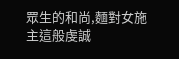眾生的和尚,麵對女施主這般虔誠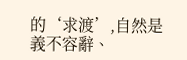的‘求渡’,自然是義不容辭、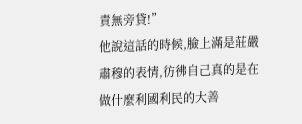責無旁貸!”
他說這話的時候,臉上滿是莊嚴肅穆的表情,彷彿自己真的是在做什麼利國利民的大善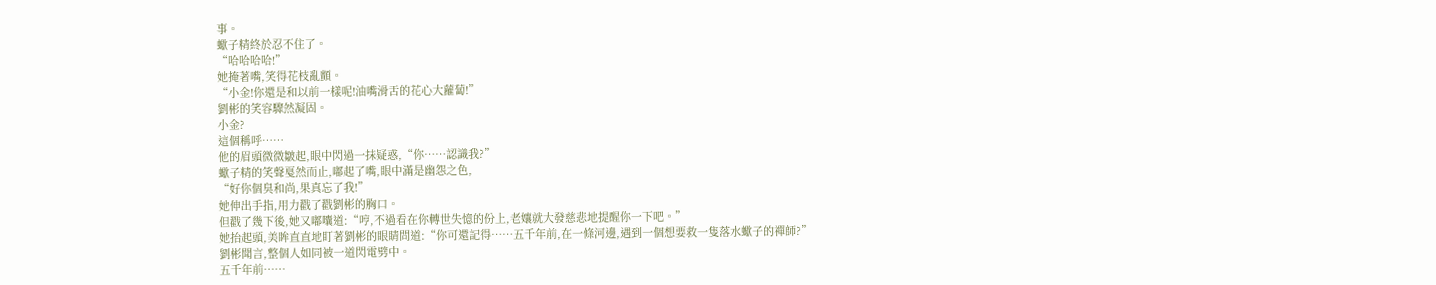事。
蠍子精終於忍不住了。
“哈哈哈哈!”
她掩著嘴,笑得花枝亂顫。
“小金!你還是和以前一樣呢!油嘴滑舌的花心大蘿蔔!”
劉彬的笑容驟然凝固。
小金?
這個稱呼……
他的眉頭微微皺起,眼中閃過一抹疑惑,“你……認識我?”
蠍子精的笑聲戛然而止,嘟起了嘴,眼中滿是幽怨之色,
“好你個臭和尚,果真忘了我!”
她伸出手指,用力戳了戳劉彬的胸口。
但戳了幾下後,她又嘟囔道:“哼,不過看在你轉世失憶的份上,老孃就大發慈悲地提醒你一下吧。”
她抬起頭,美眸直直地盯著劉彬的眼睛問道:“你可還記得……五千年前,在一條河邊,遇到一個想要救一隻落水蠍子的禪師?”
劉彬聞言,整個人如同被一道閃電劈中。
五千年前……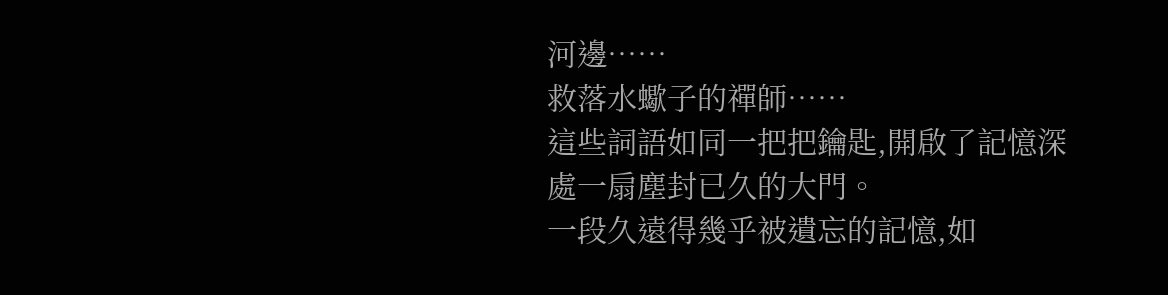河邊……
救落水蠍子的禪師……
這些詞語如同一把把鑰匙,開啟了記憶深處一扇塵封已久的大門。
一段久遠得幾乎被遺忘的記憶,如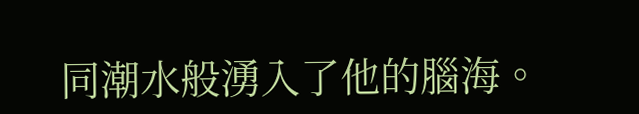同潮水般湧入了他的腦海。